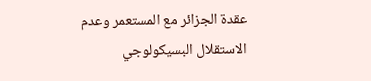عقدة الجزائر مع المستعمر وعدم الاستقلال البسيكولوجي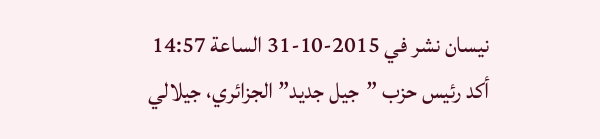نيسان نشر في 2015-10-31 الساعة 14:57
أكد رئيس حزب ”جيل جديد” الجزائري، جيلالي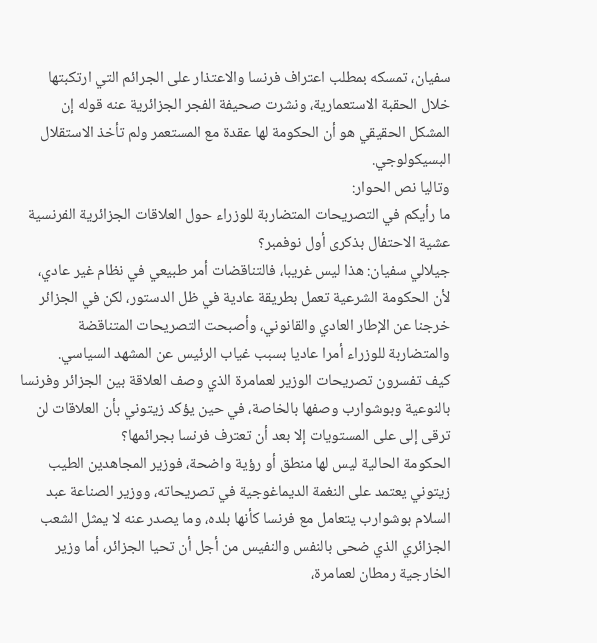سفيان، تمسكه بمطلب اعتراف فرنسا والاعتذار على الجرائم التي ارتكبتها خلال الحقبة الاستعمارية، ونشرت صحيفة الفجر الجزائرية عنه قوله إن المشكل الحقيقي هو أن الحكومة لها عقدة مع المستعمر ولم تأخذ الاستقلال البسيكولوجي.
وتاليا نص الحوار:
ما رأيكم في التصريحات المتضاربة للوزراء حول العلاقات الجزائرية الفرنسية عشية الاحتفال بذكرى أول نوفمبر؟
جيلالي سفيان: هذا ليس غريبا، فالتناقضات أمر طبيعي في نظام غير عادي، لأن الحكومة الشرعية تعمل بطريقة عادية في ظل الدستور، لكن في الجزائر خرجنا عن الإطار العادي والقانوني، وأصبحت التصريحات المتناقضة والمتضاربة للوزراء أمرا عاديا بسبب غياب الرئيس عن المشهد السياسي.
كيف تفسرون تصريحات الوزير لعمامرة الذي وصف العلاقة بين الجزائر وفرنسا بالنوعية وبوشوارب وصفها بالخاصة، في حين يؤكد زيتوني بأن العلاقات لن ترقى إلى على المستويات إلا بعد أن تعترف فرنسا بجرائمها؟
الحكومة الحالية ليس لها منطق أو رؤية واضحة، فوزير المجاهدين الطيب زيتوني يعتمد على النغمة الديماغوجية في تصريحاته، ووزير الصناعة عبد السلام بوشوارب يتعامل مع فرنسا كأنها بلده، وما يصدر عنه لا يمثل الشعب الجزائري الذي ضحى بالنفس والنفيس من أجل أن تحيا الجزائر، أما وزير الخارجية رمطان لعمامرة،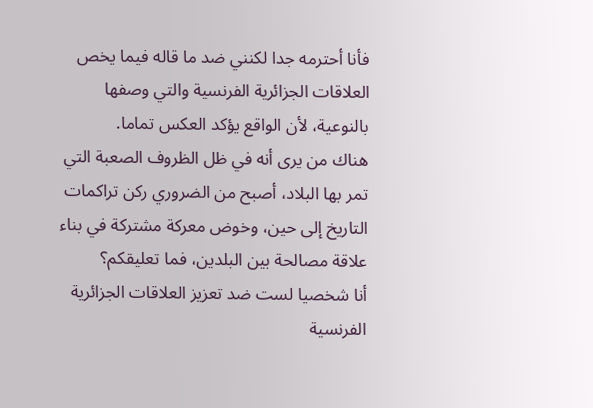فأنا أحترمه جدا لكنني ضد ما قاله فيما يخص العلاقات الجزائرية الفرنسية والتي وصفها بالنوعية، لأن الواقع يؤكد العكس تماما.
هناك من يرى أنه في ظل الظروف الصعبة التي تمر بها البلاد، أصبح من الضروري ركن تراكمات التاريخ إلى حين، وخوض معركة مشتركة في بناء علاقة مصالحة بين البلدين، فما تعليقكم؟
أنا شخصيا لست ضد تعزيز العلاقات الجزائرية الفرنسية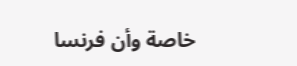خاصة وأن فرنسا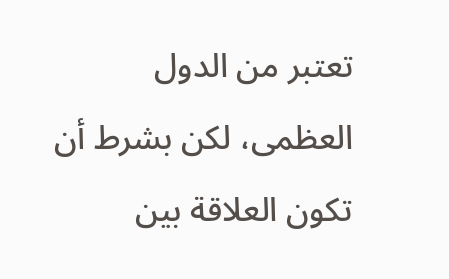تعتبر من الدول العظمى، لكن بشرط أن تكون العلاقة بين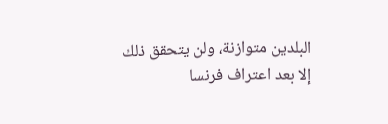البلدين متوازنة، ولن يتحقق ذلك إلا بعد اعتراف فرنسا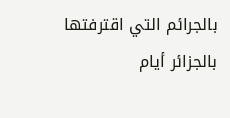بالجرائم التي اقترفتها بالجزائر أيام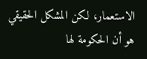الاستعمار، لكن المشكل الحقيقي هو أن الحكومة لها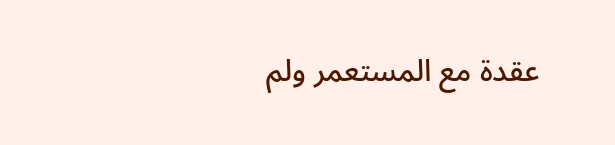عقدة مع المستعمر ولم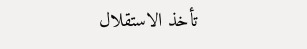تأخذ الاستقلال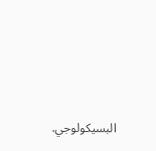البسيكولوجي.